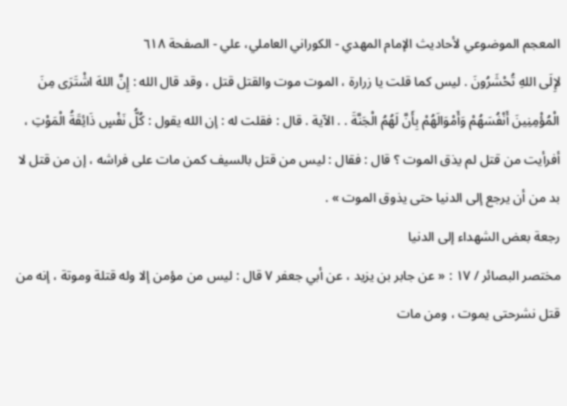المعجم الموضوعي لأحاديث الإمام المهدي - الكوراني العاملي، علي - الصفحة ٦١٨
لإِلَى اللهِ تُحْشَرُونَ . ليس كما قلت يا زرارة ، الموت موت والقتل قتل ، وقد قال الله : إِنَّ اللهَ اشْتَرَى مِنَ الْمُؤْمِنِينَ أَنْفُسَهُمْ وَأَمْوَالَهُمْ بِأَنَّ لَهُمُ الْجَنَّةَ . . الآية . قال : فقلت له : إن الله يقول : كُلُّ نَفْسٍ ذَائِقَةُ الْمَوْتِ ، أفرأيت من قتل لم يذق الموت ؟ قال : فقال : ليس من قتل بالسيف كمن مات على فراشه ، إن من قتل لا بد من أن يرجع إلى الدنيا حتى يذوق الموت » .
رجعة بعض الشهداء إلى الدنيا
مختصر البصائر / ١٧ : « عن جابر بن يزيد ، عن أبي جعفر ٧ قال : ليس من مؤمن إلا وله قتلة وموتة ، إنه من قتل نشرحتى يموت ، ومن مات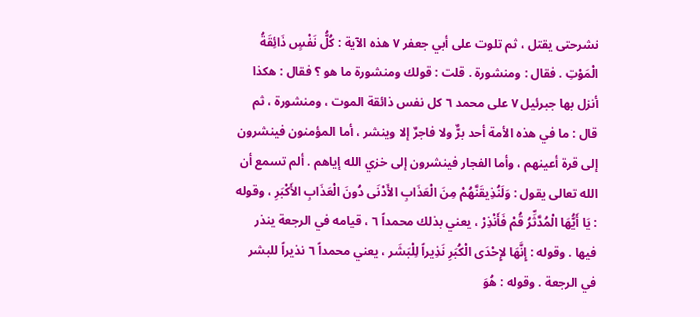نشرحتى يقتل ، ثم تلوت على أبي جعفر ٧ هذه الآية : كُلُّ نَفْسٍ ذَائِقَةُ الْمَوْتِ . فقال : ومنشورة . قلت : قولك ومنشورة ما هو ؟ فقال : هكذا أنزل بها جبرئيل ٧ على محمد ٦ كل نفس ذائقة الموت ، ومنشورة ، ثم قال : ما في هذه الأمة أحد برٌّ ولا فاجرٌ إلا وينشر ، أما المؤمنون فينشرون إلى قرة أعينهم ، وأما الفجار فينشرون إلى خزي الله إياهم . ألم تسمع أن الله تعالى يقول : وَلَنُذِيقَنَّهُمْ مِنَ الْعَذَابِ الأَدْنَى دُونَ الْعَذَابِ الأَكْبَرِ ، وقوله : يَا أَيُّهَا الْمُدَّثِّرُ قُمْ فَأَنْذِرْ ، يعني بذلك محمداً ٦ ، قيامه في الرجعة ينذر فيها . وقوله : إِنَّهَا لإِحْدَى الْكُبَرِ نَذِيراً لِلْبَشَر ، يعني محمداً ٦ نذيراً للبشر في الرجعة . وقوله : هُوَ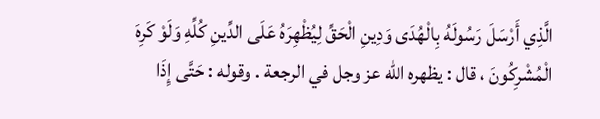الَّذِي أَرْسَلَ رَسُولَهُ بِالْهُدَى وَدِينِ الْحَقِّ لِيُظْهِرَهُ عَلَى الدِّينِ كُلِّهِ وَلَوْ كَرِهَ الْمُشْرِكُونَ ، قال : يظهره الله عز وجل في الرجعة . وقوله : حَتَّى إِذَا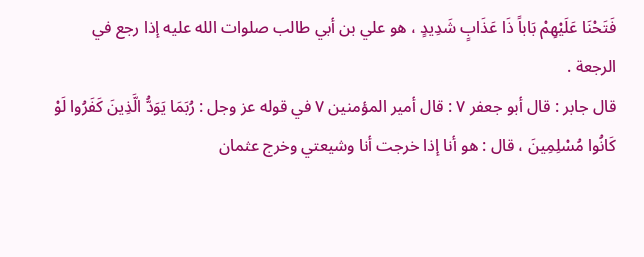فَتَحْنَا عَلَيْهِمْ بَاباً ذَا عَذَابٍ شَدِيدٍ ، هو علي بن أبي طالب صلوات الله عليه إذا رجع في الرجعة .
قال جابر : قال أبو جعفر ٧ : قال أمير المؤمنين ٧ في قوله عز وجل : رُبَمَا يَوَدُّ الَّذِينَ كَفَرُوا لَوْ كَانُوا مُسْلِمِينَ ، قال : هو أنا إذا خرجت أنا وشيعتي وخرج عثمان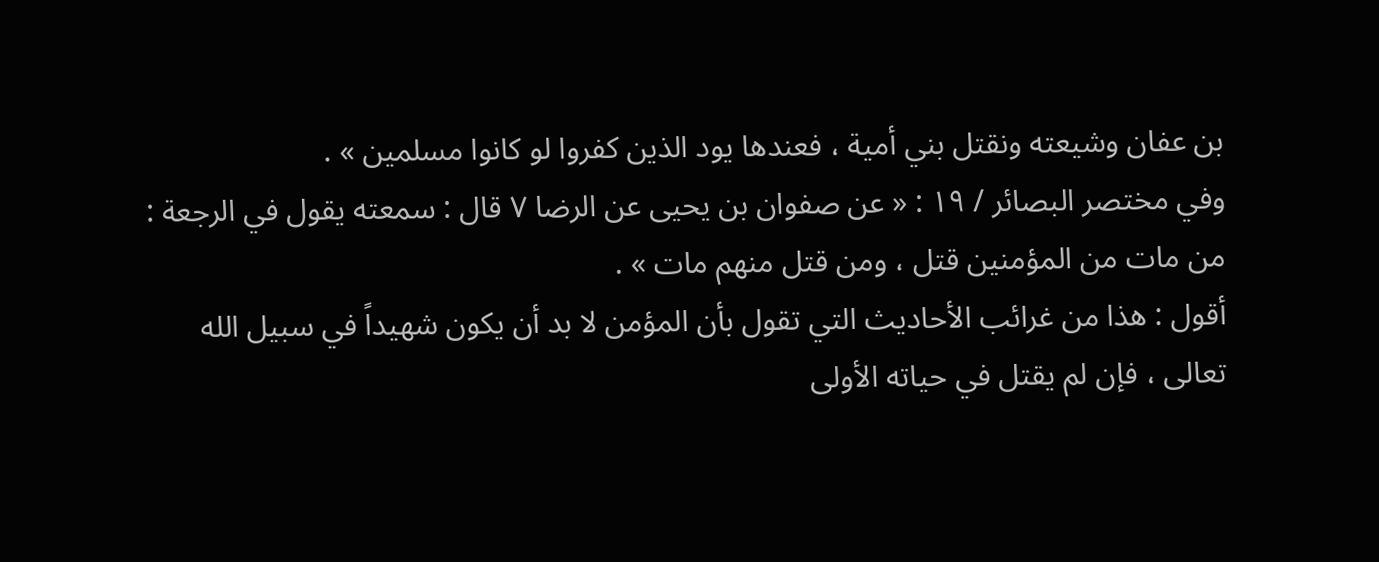بن عفان وشيعته ونقتل بني أمية ، فعندها يود الذين كفروا لو كانوا مسلمين » .
وفي مختصر البصائر / ١٩ : « عن صفوان بن يحيى عن الرضا ٧ قال : سمعته يقول في الرجعة : من مات من المؤمنين قتل ، ومن قتل منهم مات » .
أقول : هذا من غرائب الأحاديث التي تقول بأن المؤمن لا بد أن يكون شهيداً في سبيل الله تعالى ، فإن لم يقتل في حياته الأولى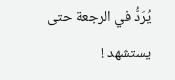يُرَدُّ في الرجعة حتى يستشهد !